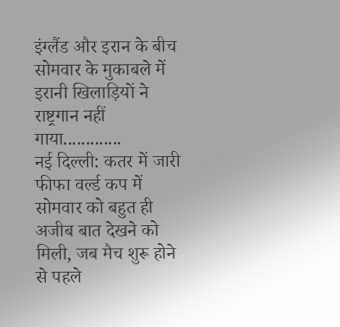इंग्लैंड और इरान के बीच सोमवार के मुकाबले में इरानी खिलाड़ियों ने राष्ट्रगान नहीं गाया.............
नई दिल्ली: कतर में जारी फीफा वर्ल्ड कप में सोमवार को बहुत ही अजीब बात देखने को मिली, जब मैच शुरू होने से पहले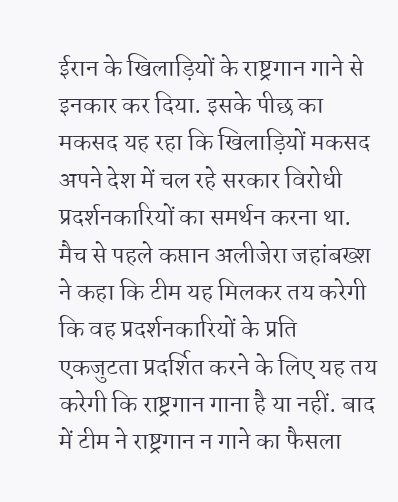ईरान के खिलाड़ियों के राष्ट्रगान गाने से इनकार कर दिया. इसके पीछ का मकसद यह रहा कि खिलाड़ियों मकसद अपने देश में चल रहे सरकार विरोधी प्रदर्शनकारियों का समर्थन करना था. मैच से पहले कप्तान अलीजेरा जहांबख्श ने कहा कि टीम यह मिलकर तय करेगी कि वह प्रदर्शनकारियों के प्रति एकजुटता प्रदर्शित करने के लिए यह तय करेगी कि राष्ट्रगान गाना है या नहीं. बाद में टीम ने राष्ट्रगान न गाने का फैसला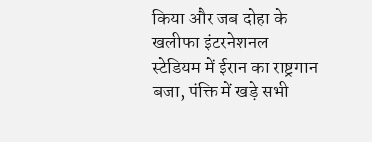किया और जब दोहा के खलीफा इंटरनेशनल स्टेडियम में ईरान का राष्ट्रगान बजा, पंक्ति में खड़े सभी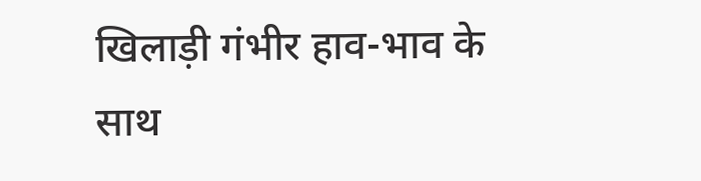खिलाड़ी गंभीर हाव-भाव के साथ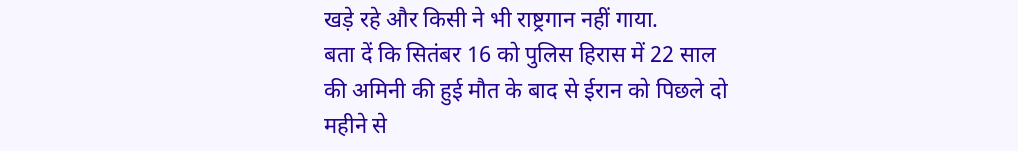खड़े रहे और किसी ने भी राष्ट्रगान नहीं गाया.
बता दें कि सितंबर 16 को पुलिस हिरास में 22 साल की अमिनी की हुई मौत के बाद से ईरान को पिछले दो महीने से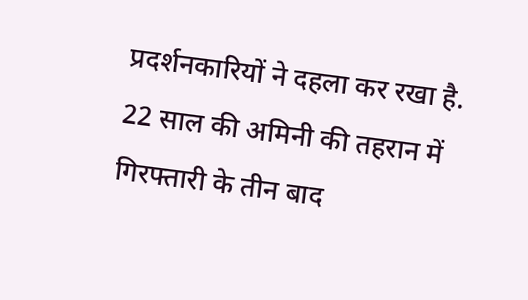प्रदर्शनकारियों ने दहला कर रखा है. 22 साल की अमिनी की तहरान में गिरफ्तारी के तीन बाद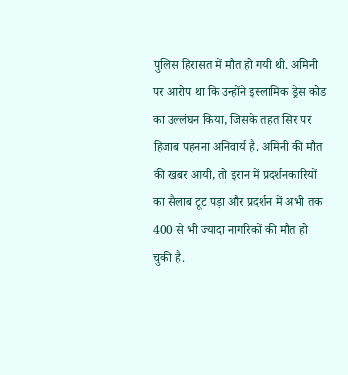पुलिस हिरासत में मौत हो गयी थी. अमिनी पर आरोप था कि उन्होंने इस्लामिक ड्रेस कोड का उल्लंघन किया, जिसके तहत सिर पर हिजाब पहनना अनिवार्य है. अमिनी की मौत की खबर आयी, तो इरान में प्रदर्शनकारियों का सैलाब टूट पड़ा और प्रदर्शन में अभी तक 400 से भी ज्यादा नागरिकों की मौत हो चुकी है.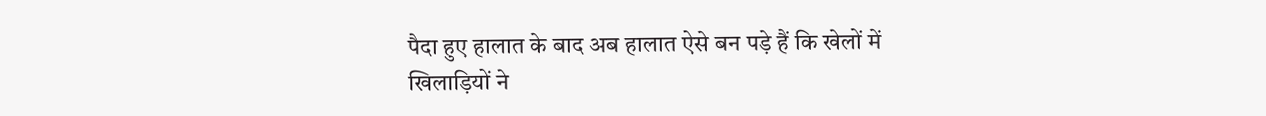पैदा हुए हालात के बाद अब हालात ऐसे बन पड़े हैं कि खेलों में खिलाड़ियों ने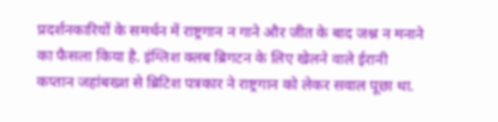प्रदर्शनकारियों के समर्थन में राष्ट्रगान न गाने और जीत के बाद जश्न न मनाने का फैसला किया है. इंग्लिश क्लब ब्रिगटन के लिए खेलने वाले ईरानी कप्तान जहांबख्श से ब्रिटिश पत्रकार ने राष्ट्रगान को लेकर सवाल पूछा था.